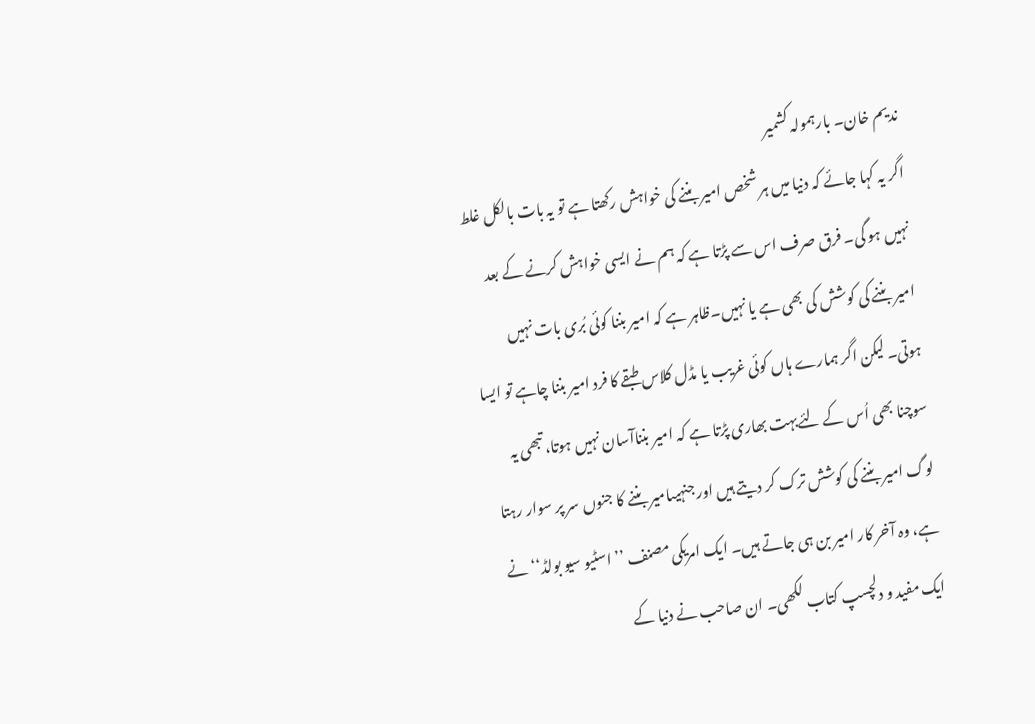ندیم خان۔ بارہمولہ کشمیر
اگر یہ کہا جائے کہ دنیا میں ہر شخص امیر بننے کی خواہش رکھتا ہے تو یہ بات بالکل غلط نہیں ہو گی۔ فرق صرف اس سے پڑتا ہے کہ ہم نے ایسی خواہش کرنے کے بعد امیر بننے کی کوشش کی بھی ہے یا نہیں۔ظاہر ہے کہ امیر بننا کوئی بُری بات نہیں ہوتی۔ لیکن اگر ہمارے ہاں کوئی غریب یا مڈل کلاس طبقے کا فرد امیر بننا چاہے تو ایسا سوچنا بھی اُس کے لئےبہت بھاری پڑتا ہے کہ امیر بنناآسان نہیں ہوتا، تبھی یہ لوگ امیر بننے کی کوشش ترک کر دیتے ہیں اور جنہیںامیر بننے کا جنوں سر پر سوار رہتا ہے، وہ آخر کار امیر بن ہی جاتے ہیں۔ ایک امریکی مصنف ’’اسٹیو سیو بولڈ‘‘ نے ایک مفید و دلچسپ کتاب لکھی۔ ان صاحب نے دنیا کے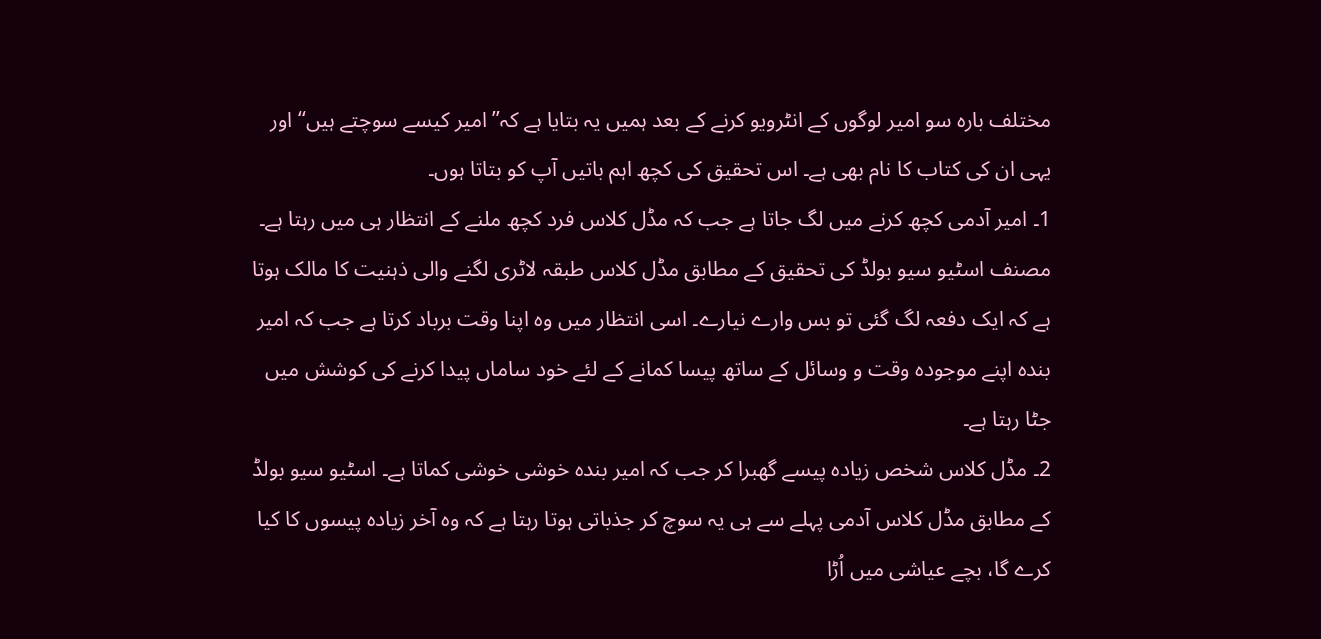مختلف بارہ سو امیر لوگوں کے انٹرویو کرنے کے بعد ہمیں یہ بتایا ہے کہ’’امیر کیسے سوچتے ہیں‘‘ اور یہی ان کی کتاب کا نام بھی ہے۔ اس تحقیق کی کچھ اہم باتیں آپ کو بتاتا ہوں۔
1۔ امیر آدمی کچھ کرنے میں لگ جاتا ہے جب کہ مڈل کلاس فرد کچھ ملنے کے انتظار ہی میں رہتا ہے۔ مصنف اسٹیو سیو بولڈ کی تحقیق کے مطابق مڈل کلاس طبقہ لاٹری لگنے والی ذہنیت کا مالک ہوتا ہے کہ ایک دفعہ لگ گئی تو بس وارے نیارے۔ اسی انتظار میں وہ اپنا وقت برباد کرتا ہے جب کہ امیر بندہ اپنے موجودہ وقت و وسائل کے ساتھ پیسا کمانے کے لئے خود ساماں پیدا کرنے کی کوشش میں جٹا رہتا ہے۔
2۔ مڈل کلاس شخص زیادہ پیسے گھبرا کر جب کہ امیر بندہ خوشی خوشی کماتا ہے۔ اسٹیو سیو بولڈ کے مطابق مڈل کلاس آدمی پہلے سے ہی یہ سوچ کر جذباتی ہوتا رہتا ہے کہ وہ آخر زیادہ پیسوں کا کیا کرے گا، بچے عیاشی میں اُڑا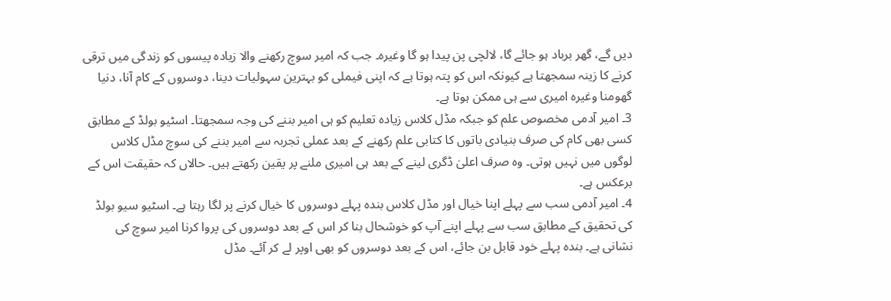دیں گے، گھر برباد ہو جائے گا، لالچی پن پیدا ہو گا وغیرہ۔ جب کہ امیر سوچ رکھنے والا زیادہ پیسوں کو زندگی میں ترقی کرنے کا زینہ سمجھتا ہے کیونکہ اس کو پتہ ہوتا ہے کہ اپنی فیملی کو بہترین سہولیات دینا، دوسروں کے کام آنا، دنیا گھومنا وغیرہ امیری سے ہی ممکن ہوتا ہے۔
3۔ امیر آدمی مخصوص علم کو جبکہ مڈل کلاس زیادہ تعلیم کو ہی امیر بننے کی وجہ سمجھتا۔ اسٹیو بولڈ کے مطابق کسی بھی کام کی صرف بنیادی باتوں کا کتابی علم رکھنے کے بعد عملی تجربہ سے امیر بننے کی سوچ مڈل کلاس لوگوں میں نہیں ہوتی۔ وہ صرف اعلیٰ ڈگری لینے کے بعد ہی امیری ملنے پر یقین رکھتے ہیں۔ حالاں کہ حقیقت اس کے برعکس ہے۔
4۔ امیر آدمی سب سے پہلے اپنا خیال اور مڈل کلاس بندہ پہلے دوسروں کا خیال کرنے پر لگا رہتا ہے۔ اسٹیو سیو بولڈ کی تحقیق کے مطابق سب سے پہلے اپنے آپ کو خوشحال بنا کر اس کے بعد دوسروں کی پروا کرنا امیر سوچ کی نشانی ہے۔ بندہ پہلے خود قابل بن جائے، اس کے بعد دوسروں کو بھی اوپر لے کر آئے۔ مڈل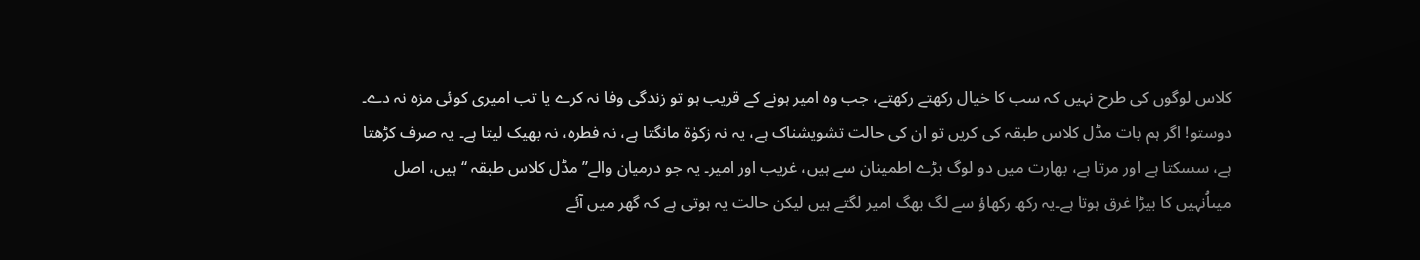کلاس لوگوں کی طرح نہیں کہ سب کا خیال رکھتے رکھتے، جب وہ امیر ہونے کے قریب ہو تو زندگی وفا نہ کرے یا تب امیری کوئی مزہ نہ دے۔
دوستو! اگر ہم بات مڈل کلاس طبقہ کی کریں تو ان کی حالت تشویشناک ہے، یہ نہ زکوٰۃ مانگتا ہے، نہ فطرہ، نہ بھیک لیتا ہے۔ یہ صرف کڑھتا ہے، سسکتا ہے اور مرتا ہے، بھارت میں دو لوگ بڑے اطمینان سے ہیں، غریب اور امیر۔ یہ جو درمیان والے’’مڈل کلاس طبقہ ‘‘ ہیں، اصل میںاُنہیں کا بیڑا غرق ہوتا ہے۔یہ رکھ رکھاؤ سے لگ بھگ امیر لگتے ہیں لیکن حالت یہ ہوتی ہے کہ گھر میں آئے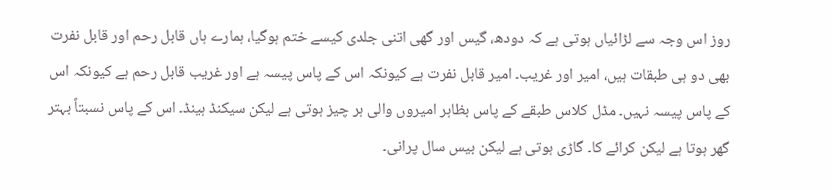روز اس وجہ سے لڑائیاں ہوتی ہے کہ دودھ، گیس اور گھی اتنی جلدی کیسے ختم ہوگیا، ہمارے ہاں قابل رحم اور قابل نفرت بھی دو ہی طبقات ہیں، امیر اور غریب۔ امیر قابل نفرت ہے کیونکہ اس کے پاس پیسہ ہے اور غریب قابل رحم ہے کیونکہ اس کے پاس پیسہ نہیں۔ مڈل کلاس طبقے کے پاس بظاہر امیروں والی ہر چیز ہوتی ہے لیکن سیکنڈ ہینڈ۔ اس کے پاس نسبتاً بہتر گھر ہوتا ہے لیکن کرائے کا۔ گاڑی ہوتی ہے لیکن بیس سال پرانی۔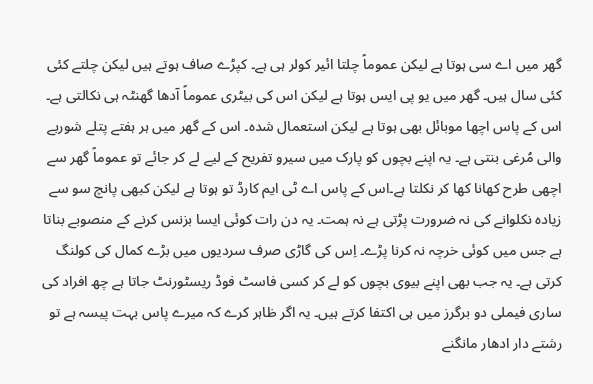گھر میں اے سی ہوتا ہے لیکن عموماً چلتا ائیر کولر ہی ہے۔ کپڑے صاف ہوتے ہیں لیکن چلتے کئی کئی سال ہیں۔ گھر میں یو پی ایس ہوتا ہے لیکن اس کی بیٹری عموماً آدھا گھنٹہ ہی نکالتی ہے۔ اس کے پاس اچھا موبائل بھی ہوتا ہے لیکن استعمال شدہ۔ اس کے گھر میں ہر ہفتے پتلے شوربے والی مُرغی بنتی ہے۔ یہ اپنے بچوں کو پارک میں سیرو تفریح کے لیے لے کر جائے تو عموماً گھر سے اچھی طرح کھانا کھا کر نکلتا ہے۔اس کے پاس اے ٹی ایم کارڈ تو ہوتا ہے لیکن کبھی پانچ سو سے زیادہ نکلوانے کی نہ ضرورت پڑتی ہے نہ ہمت۔ یہ دن رات کوئی ایسا بزنس کرنے کے منصوبے بناتا ہے جس میں کوئی خرچہ نہ کرنا پڑے۔ اِس کی گاڑی صرف سردیوں میں بڑے کمال کی کولنگ کرتی ہے۔ یہ جب بھی اپنے بیوی بچوں کو لے کر کسی فاسٹ فوڈ ریسٹورنٹ جاتا ہے چھ افراد کی ساری فیملی دو برگرز میں ہی اکتفا کرتے ہیں۔ یہ اگر ظاہر کرے کہ میرے پاس بہت پیسہ ہے تو رشتے دار ادھار مانگنے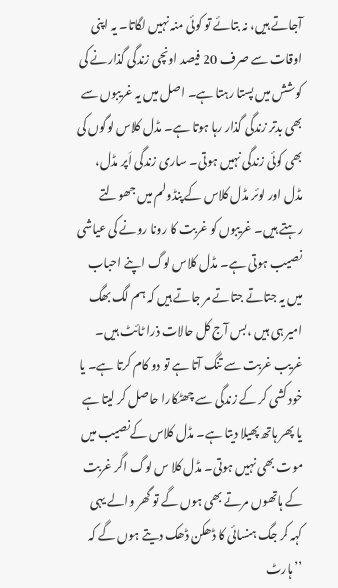آجاتے ہیں، نہ بتائے تو کوئی منہ نہیں لگاتا۔ یہ اپنی اوقات سے صرف 20 فیصد اونچی زندگی گذارنے کی کوشش میں پستا رہتا ہے۔ اصل میں یہ غریبوں سے بھی بدتر زندگی گذار رہا ہوتا ہے۔ مڈل کلاس لوگوں کی بھی کوئی زندگی نہیں ہوتی۔ ساری زندگی اَپر مڈل، مڈل اور لوئر مڈل کلاس کے پنڈولم میں جھولتے رہتے ہیں۔ غریبوں کو غربت کا رونا رونے کی عیاشی نصیب ہوتی ہے۔ مڈل کلاس لوگ اپنے احباب میں یہ جتاتے جتاتے مر جاتے ہیں کہ ہم لگ بھگ امیر ہی ہیں ،بس آج کل حالات ذرا ٹائٹ ہیں۔ غریب غربت سے تنگ آتا ہے تو دو کام کرتا ہے۔ یا خود کشی کر کے زندگی سے چھٹکارا حاصل کر لیتا ہے یا پھر ہاتھ پھیلا دیتا ہے۔ مڈل کلاس کےنصیب میں موت بھی نہیں ہوتی۔ مڈل کلا س لوگ اگر غربت کے ہاتھوں مرتے بھی ہوں گے تو گھر والے یہی کہہ کر جگ ہنسائی کا ڈھکن ڈھک دیتے ہوں گے کہ ’’ہارٹ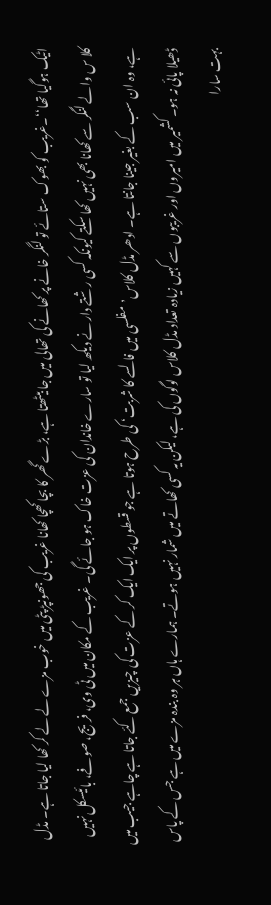اٹیک ہوگیا تھا‘‘۔غریب کو بھوک ستائے تو لنگر خانے پر کھانے کی تھالی میں جا بیٹھتا ہے، بڑے گھر کا بچا کھچا کھانا غریب کی جھونپڑ پٹی میں خوب مزے لے لے کر کھا لیا جاتا ہے۔ مڈل کلا س والے لنگر سے کھانا بھی نہیں کھا سکتے کیونکہ کسی رشتے دار نے دیکھ لیا تو سارے خاندان کی عزت خاک ہو جائے گی۔ غریب کے مکان میں ٹی وی، فریج، صوفے، بائیسکل نہیں ہے، وہ ان سب کے بغیر جینا جانتا ہے۔ ادھر مڈل کلاس’مفلسی میں فالسے کا شربت‘ کی طرح ہوتا ہے جو قسطوں پر ایک ایک کر کے عزت کی چیزیں جمع کئے جاتا ہے چاہے جیب میں ڈھیلا پائی نہ ہو۔ کشمیر میں امیروں اور غریبوں سے کہیں زیادہ تعداد مڈل کلاس لوگوں کی ہے، لیکن یہ کسی کھاتے میں شمار نہیں ہوتے۔ ہمارے ہاں ہر وہ بندہ مزے میں ہے جس کے پاس بہت سارا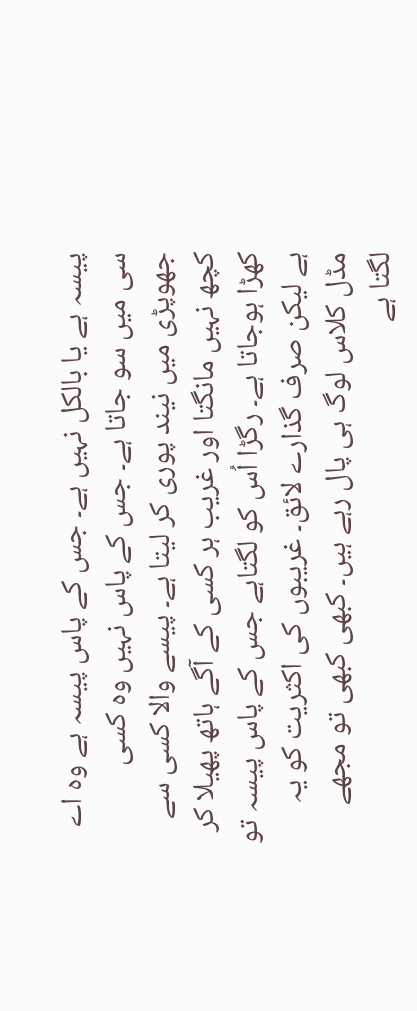پیسہ ہے یا بالکل نہیں ہے۔ جس کے پاس پیسہ ہے وہ اے سی میں سو جاتا ہے۔ جس کے پاس نہیں وہ کسی جھوپڑی میں نیند پوری کر لیتا ہے۔ پیسے والا کسی سے کچھ نہیں مانگتا اور غریب ہر کسی کے آگے ہاتھ پھیلا کر کھڑا ہوجاتا ہے۔ رگڑا اُس کو لگتاہے جس کے پاس پیسہ تو ہے لیکن صرف گذارے لائق۔ غریبوں کی اکثریت کو یہ مڈل کلاس لوگ ہی پال رہے ہیں۔ کبھی کبھی تو مجھے لگتا ہے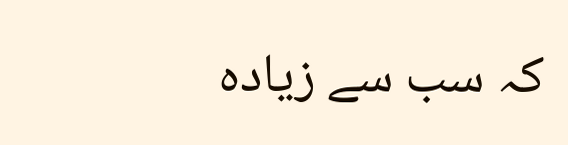کہ سب سے زیادہ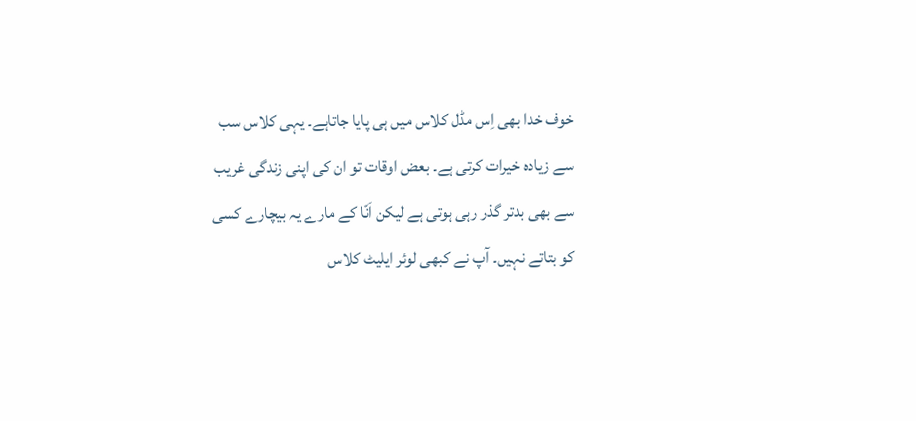خوف خدا بھی اِس مڈل کلاس میں ہی پایا جاتاہے۔ یہی کلاس سب سے زیادہ خیرات کرتی ہے۔ بعض اوقات تو ان کی اپنی زندگی غریب سے بھی بدتر گذر رہی ہوتی ہے لیکن اَنّا کے مارے یہ بیچارے کسی کو بتاتے نہیں۔ آپ نے کبھی لوئر ایلیٹ کلاس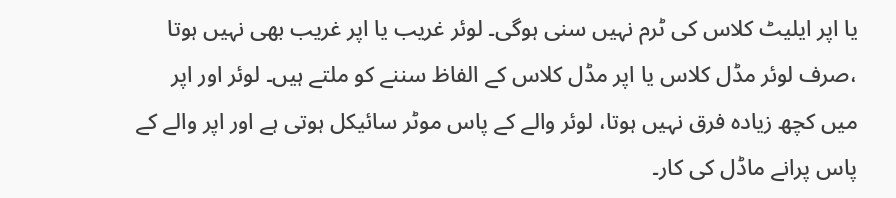یا اپر ایلیٹ کلاس کی ٹرم نہیں سنی ہوگی۔ لوئر غریب یا اپر غریب بھی نہیں ہوتا ،صرف لوئر مڈل کلاس یا اپر مڈل کلاس کے الفاظ سننے کو ملتے ہیں۔ لوئر اور اپر میں کچھ زیادہ فرق نہیں ہوتا، لوئر والے کے پاس موٹر سائیکل ہوتی ہے اور اپر والے کے پاس پرانے ماڈل کی کار۔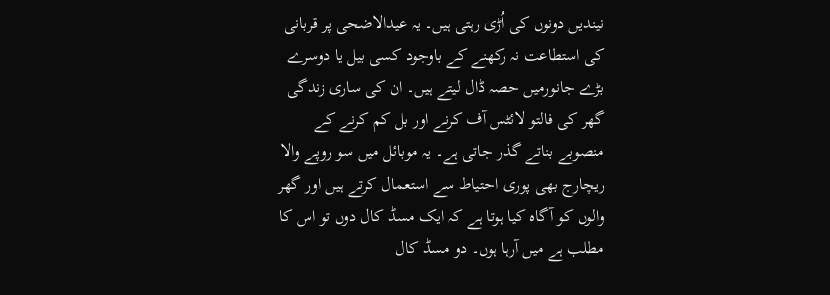نیندیں دونوں کی اُڑی رہتی ہیں۔ یہ عیدالاضحی پر قربانی کی استطاعت نہ رکھنے کے باوجود کسی بیل یا دوسرے بڑے جانورمیں حصہ ڈال لیتے ہیں۔ ان کی ساری زندگی گھر کی فالتو لائٹس آف کرنے اور بل کم کرنے کے منصوبے بناتے گذر جاتی ہے۔ یہ موبائل میں سو روپے والا ریچارج بھی پوری احتیاط سے استعمال کرتے ہیں اور گھر والوں کو آگاہ کیا ہوتا ہے کہ ایک مسڈ کال دوں تو اس کا مطلب ہے میں آرہا ہوں۔ دو مسڈ کال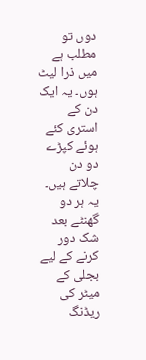دوں تو مطلب ہے میں ذرا لیٹ ہوں۔ یہ ایک دن کے استری کئے ہوئے کپڑے دو دن چلاتے ہیں۔ یہ ہر دو گھنٹے بعد شک دور کرنے کے لیے بجلی کے میٹر کی ریڈنگ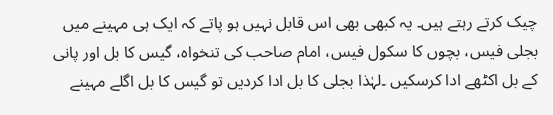چیک کرتے رہتے ہیں۔ یہ کبھی بھی اس قابل نہیں ہو پاتے کہ ایک ہی مہینے میں بجلی فیس، بچوں کا سکول فیس، امام صاحب کی تنخواہ، گیس کا بل اور پانی کے بل اکٹھے ادا کرسکیں ۔لہٰذا بجلی کا بل ادا کردیں تو گیس کا بل اگلے مہینے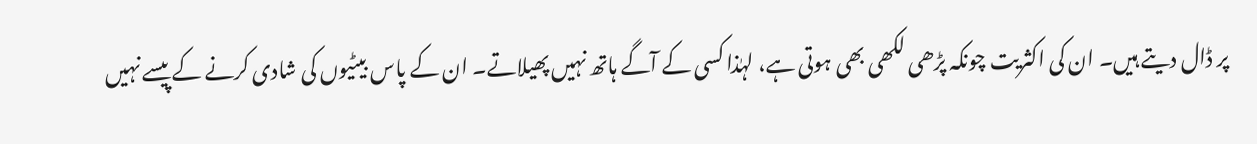پر ڈال دیتے ہیں۔ ان کی اکثریت چونکہ پڑھی لکھی بھی ہوتی ہے، لہٰذا کسی کے آگے ہاتھ نہیں پھیلاتے۔ ان کے پاس بیٹیوں کی شادی کرنے کے پیسے نہیں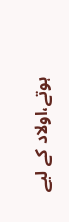ہوتے،اولاد کے لیے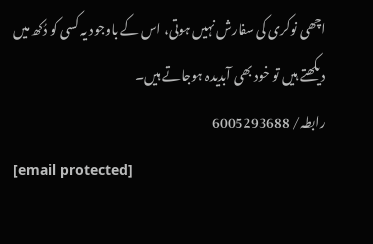اچھی نوکری کی سفارش نہیں ہوتی، اس کے باوجود یہ کسی کو دُکھ میں دیکھتے ہیں تو خود بھی آبدیدہ ہوجاتے ہیں۔
رابطہ/ 6005293688
[email protected]